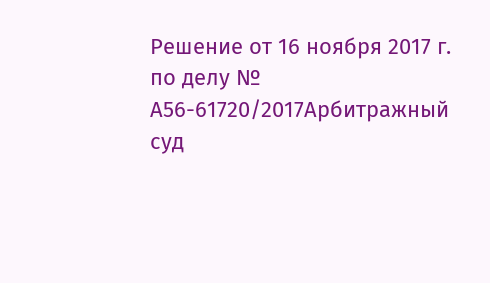Решение от 16 ноября 2017 г. по делу № А56-61720/2017Арбитражный суд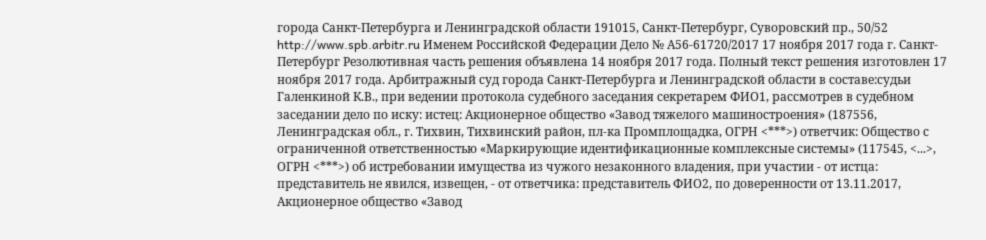города Санкт-Петербурга и Ленинградской области 191015, Санкт-Петербург, Суворовский пр., 50/52 http://www.spb.arbitr.ru Именем Российской Федерации Дело № А56-61720/2017 17 ноября 2017 года г. Санкт-Петербург Резолютивная часть решения объявлена 14 ноября 2017 года. Полный текст решения изготовлен 17 ноября 2017 года. Арбитражный суд города Санкт-Петербурга и Ленинградской области в составе:судьи Галенкиной К.В., при ведении протокола судебного заседания секретарем ФИО1, рассмотрев в судебном заседании дело по иску: истец: Акционерное общество «Завод тяжелого машиностроения» (187556, Ленинградская обл., г. Тихвин, Тихвинский район, пл-ка Промплощадка, ОГРН <***>) ответчик: Общество с ограниченной ответственностью «Маркирующие идентификационные комплексные системы» (117545, <...>, ОГРН <***>) об истребовании имущества из чужого незаконного владения, при участии - от истца: представитель не явился, извещен, - от ответчика: представитель ФИО2, по доверенности от 13.11.2017, Акционерное общество «Завод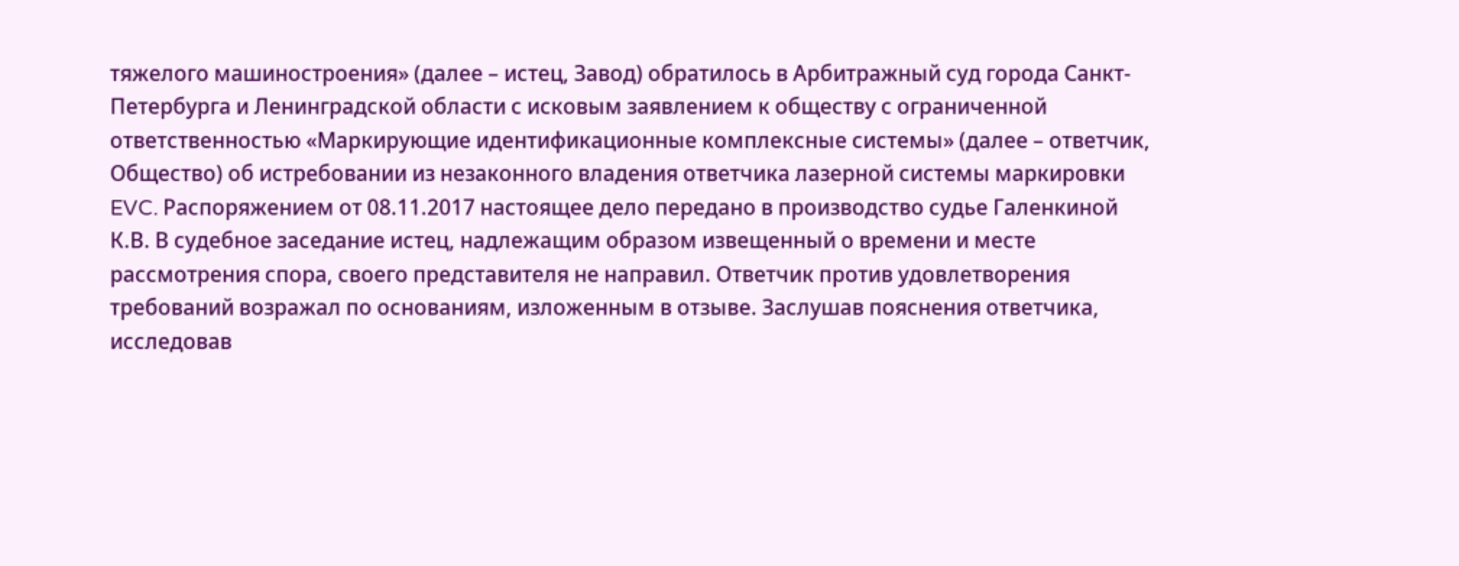тяжелого машиностроения» (далее – истец, Завод) обратилось в Арбитражный суд города Санкт-Петербурга и Ленинградской области с исковым заявлением к обществу с ограниченной ответственностью «Маркирующие идентификационные комплексные системы» (далее – ответчик, Общество) об истребовании из незаконного владения ответчика лазерной системы маркировки EVC. Распоряжением от 08.11.2017 настоящее дело передано в производство судье Галенкиной К.В. В судебное заседание истец, надлежащим образом извещенный о времени и месте рассмотрения спора, своего представителя не направил. Ответчик против удовлетворения требований возражал по основаниям, изложенным в отзыве. Заслушав пояснения ответчика, исследовав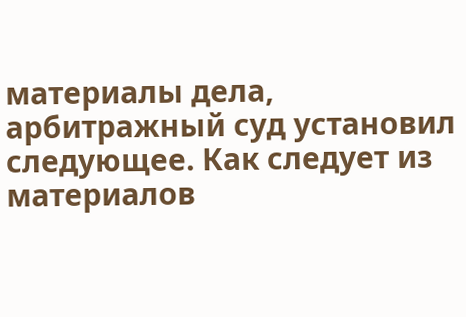материалы дела, арбитражный суд установил следующее. Как следует из материалов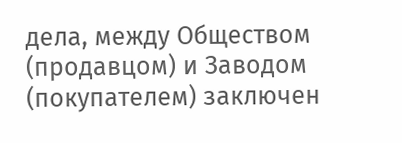дела, между Обществом (продавцом) и Заводом (покупателем) заключен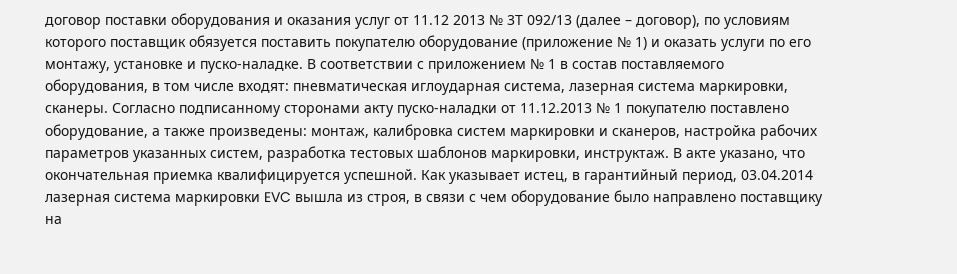договор поставки оборудования и оказания услуг от 11.12 2013 № 3Т 092/13 (далее – договор), по условиям которого поставщик обязуется поставить покупателю оборудование (приложение № 1) и оказать услуги по его монтажу, установке и пуско-наладке. В соответствии с приложением № 1 в состав поставляемого оборудования, в том числе входят: пневматическая иглоударная система, лазерная система маркировки, сканеры. Согласно подписанному сторонами акту пуско-наладки от 11.12.2013 № 1 покупателю поставлено оборудование, а также произведены: монтаж, калибровка систем маркировки и сканеров, настройка рабочих параметров указанных систем, разработка тестовых шаблонов маркировки, инструктаж. В акте указано, что окончательная приемка квалифицируется успешной. Как указывает истец, в гарантийный период, 03.04.2014 лазерная система маркировки EVC вышла из строя, в связи с чем оборудование было направлено поставщику на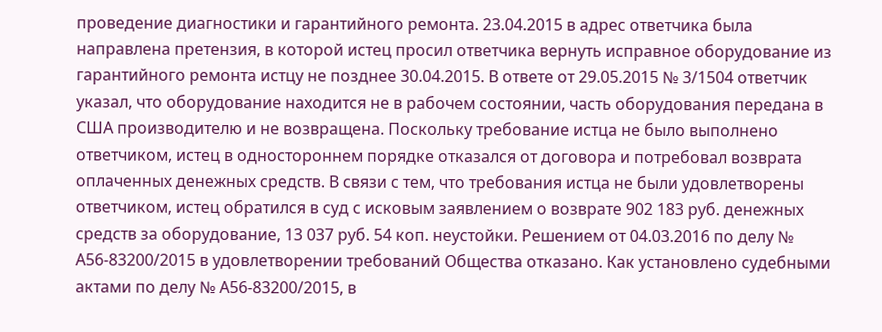проведение диагностики и гарантийного ремонта. 23.04.2015 в адрес ответчика была направлена претензия, в которой истец просил ответчика вернуть исправное оборудование из гарантийного ремонта истцу не позднее 30.04.2015. В ответе от 29.05.2015 № 3/1504 ответчик указал, что оборудование находится не в рабочем состоянии, часть оборудования передана в США производителю и не возвращена. Поскольку требование истца не было выполнено ответчиком, истец в одностороннем порядке отказался от договора и потребовал возврата оплаченных денежных средств. В связи с тем, что требования истца не были удовлетворены ответчиком, истец обратился в суд с исковым заявлением о возврате 902 183 руб. денежных средств за оборудование, 13 037 руб. 54 коп. неустойки. Решением от 04.03.2016 по делу № А56-83200/2015 в удовлетворении требований Общества отказано. Как установлено судебными актами по делу № А56-83200/2015, в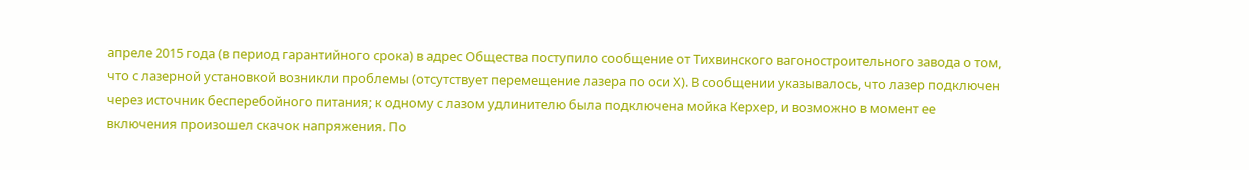апреле 2015 года (в период гарантийного срока) в адрес Общества поступило сообщение от Тихвинского вагоностроительного завода о том, что с лазерной установкой возникли проблемы (отсутствует перемещение лазера по оси Х). В сообщении указывалось, что лазер подключен через источник бесперебойного питания; к одному с лазом удлинителю была подключена мойка Керхер, и возможно в момент ее включения произошел скачок напряжения. По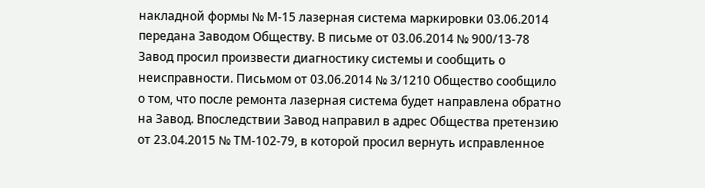накладной формы № М-15 лазерная система маркировки 03.06.2014 передана Заводом Обществу. В письме от 03.06.2014 № 900/13-78 Завод просил произвести диагностику системы и сообщить о неисправности. Письмом от 03.06.2014 № 3/1210 Общество сообщило о том, что после ремонта лазерная система будет направлена обратно на Завод. Впоследствии Завод направил в адрес Общества претензию от 23.04.2015 № ТМ-102-79, в которой просил вернуть исправленное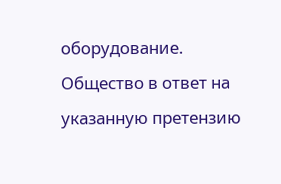оборудование. Общество в ответ на указанную претензию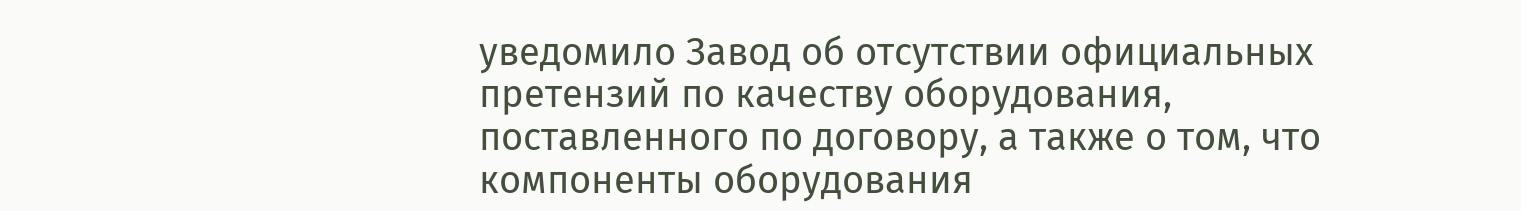уведомило Завод об отсутствии официальных претензий по качеству оборудования, поставленного по договору, а также о том, что компоненты оборудования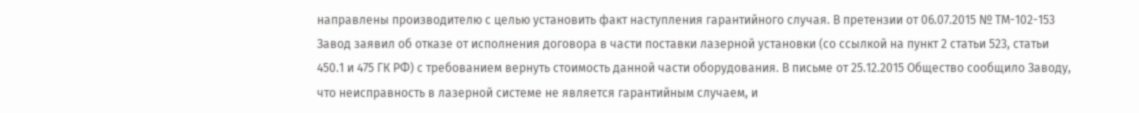направлены производителю с целью установить факт наступления гарантийного случая. В претензии от 06.07.2015 № ТМ-102-153 Завод заявил об отказе от исполнения договора в части поставки лазерной установки (со ссылкой на пункт 2 статьи 523, статьи 450.1 и 475 ГК РФ) с требованием вернуть стоимость данной части оборудования. В письме от 25.12.2015 Общество сообщило Заводу, что неисправность в лазерной системе не является гарантийным случаем, и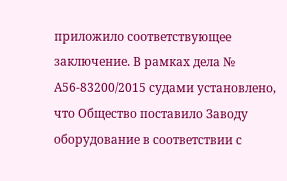приложило соответствующее заключение. В рамках дела № А56-83200/2015 судами установлено, что Общество поставило Заводу оборудование в соответствии с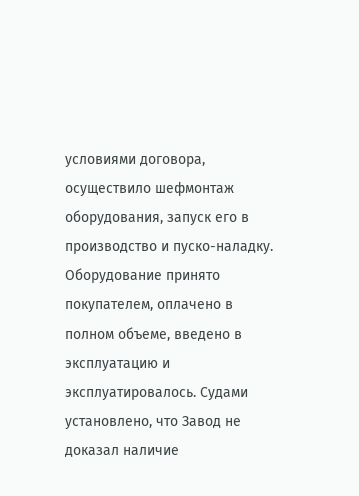условиями договора, осуществило шефмонтаж оборудования, запуск его в производство и пуско-наладку. Оборудование принято покупателем, оплачено в полном объеме, введено в эксплуатацию и эксплуатировалось. Судами установлено, что Завод не доказал наличие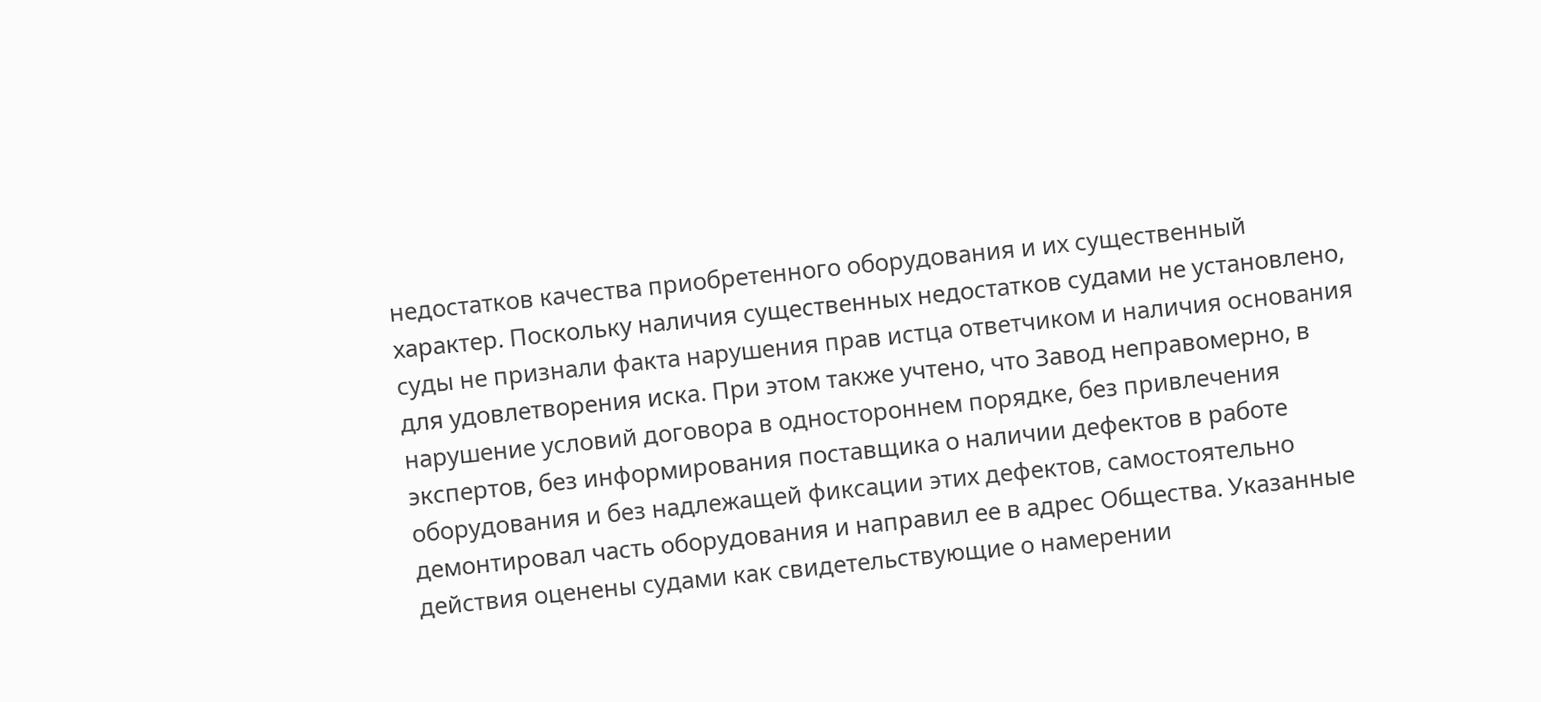недостатков качества приобретенного оборудования и их существенный характер. Поскольку наличия существенных недостатков судами не установлено, суды не признали факта нарушения прав истца ответчиком и наличия основания для удовлетворения иска. При этом также учтено, что Завод неправомерно, в нарушение условий договора в одностороннем порядке, без привлечения экспертов, без информирования поставщика о наличии дефектов в работе оборудования и без надлежащей фиксации этих дефектов, самостоятельно демонтировал часть оборудования и направил ее в адрес Общества. Указанные действия оценены судами как свидетельствующие о намерении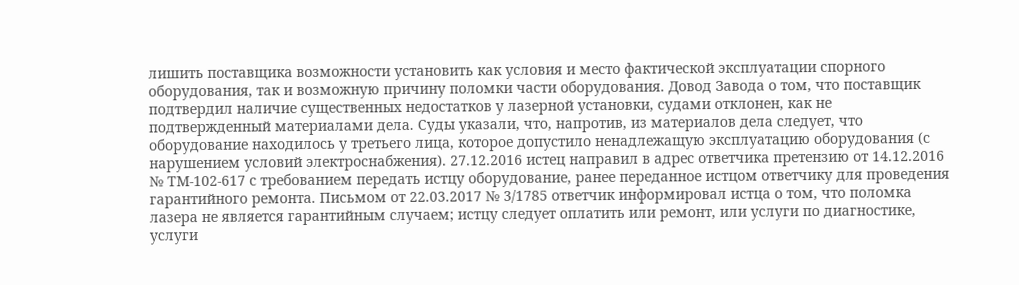лишить поставщика возможности установить как условия и место фактической эксплуатации спорного оборудования, так и возможную причину поломки части оборудования. Довод Завода о том, что поставщик подтвердил наличие существенных недостатков у лазерной установки, судами отклонен, как не подтвержденный материалами дела. Суды указали, что, напротив, из материалов дела следует, что оборудование находилось у третьего лица, которое допустило ненадлежащую эксплуатацию оборудования (с нарушением условий электроснабжения). 27.12.2016 истец направил в адрес ответчика претензию от 14.12.2016 № ТМ-102-617 с требованием передать истцу оборудование, ранее переданное истцом ответчику для проведения гарантийного ремонта. Письмом от 22.03.2017 № 3/1785 ответчик информировал истца о том, что поломка лазера не является гарантийным случаем; истцу следует оплатить или ремонт, или услуги по диагностике, услуги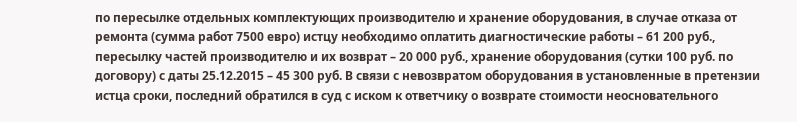по пересылке отдельных комплектующих производителю и хранение оборудования, в случае отказа от ремонта (сумма работ 7500 евро) истцу необходимо оплатить диагностические работы – 61 200 руб., пересылку частей производителю и их возврат – 20 000 руб., хранение оборудования (сутки 100 руб. по договору) с даты 25.12.2015 – 45 300 руб. В связи с невозвратом оборудования в установленные в претензии истца сроки, последний обратился в суд с иском к ответчику о возврате стоимости неосновательного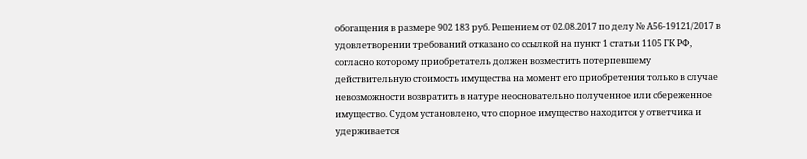обогащения в размере 902 183 руб. Решением от 02.08.2017 по делу № А56-19121/2017 в удовлетворении требований отказано со ссылкой на пункт 1 статьи 1105 ГК РФ, согласно которому приобретатель должен возместить потерпевшему действительную стоимость имущества на момент его приобретения только в случае невозможности возвратить в натуре неосновательно полученное или сбереженное имущество. Судом установлено, что спорное имущество находится у ответчика и удерживается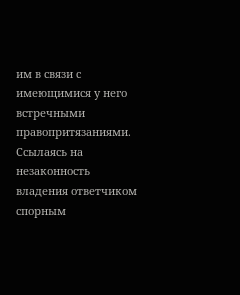им в связи с имеющимися у него встречными правопритязаниями. Ссылаясь на незаконность владения ответчиком спорным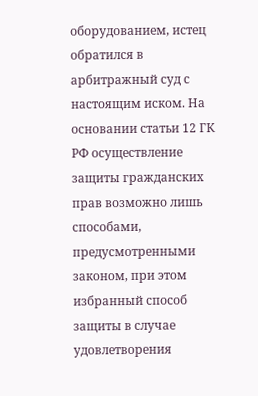оборудованием, истец обратился в арбитражный суд с настоящим иском. На основании статьи 12 ГК РФ осуществление защиты гражданских прав возможно лишь способами, предусмотренными законом, при этом избранный способ защиты в случае удовлетворения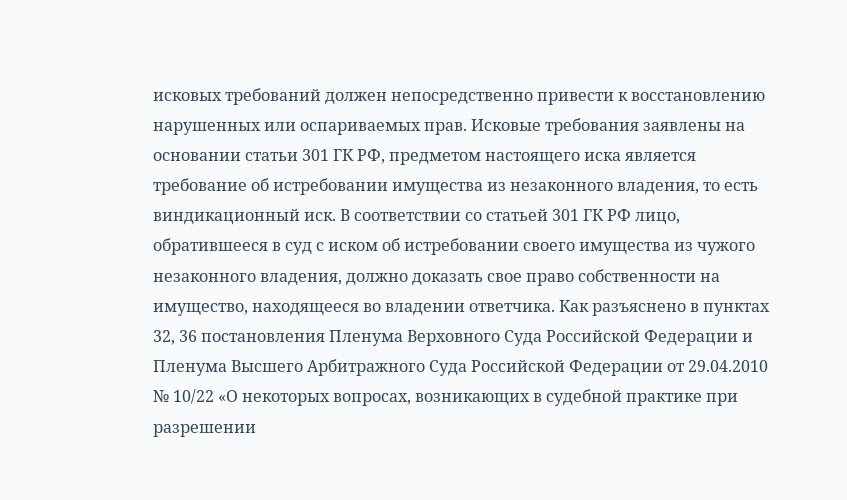исковых требований должен непосредственно привести к восстановлению нарушенных или оспариваемых прав. Исковые требования заявлены на основании статьи 301 ГК РФ, предметом настоящего иска является требование об истребовании имущества из незаконного владения, то есть виндикационный иск. В соответствии со статьей 301 ГК РФ лицо, обратившееся в суд с иском об истребовании своего имущества из чужого незаконного владения, должно доказать свое право собственности на имущество, находящееся во владении ответчика. Как разъяснено в пунктах 32, 36 постановления Пленума Верховного Суда Российской Федерации и Пленума Высшего Арбитражного Суда Российской Федерации от 29.04.2010 № 10/22 «О некоторых вопросах, возникающих в судебной практике при разрешении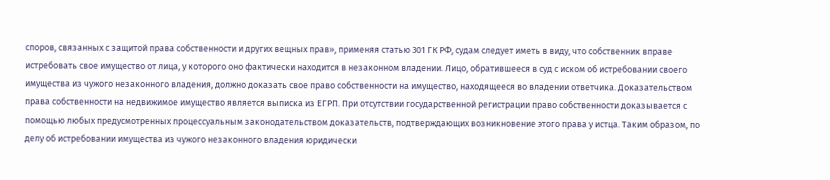споров, связанных с защитой права собственности и других вещных прав», применяя статью 301 ГК РФ, судам следует иметь в виду, что собственник вправе истребовать свое имущество от лица, у которого оно фактически находится в незаконном владении. Лицо, обратившееся в суд с иском об истребовании своего имущества из чужого незаконного владения, должно доказать свое право собственности на имущество, находящееся во владении ответчика. Доказательством права собственности на недвижимое имущество является выписка из ЕГРП. При отсутствии государственной регистрации право собственности доказывается с помощью любых предусмотренных процессуальным законодательством доказательств, подтверждающих возникновение этого права у истца. Таким образом, по делу об истребовании имущества из чужого незаконного владения юридически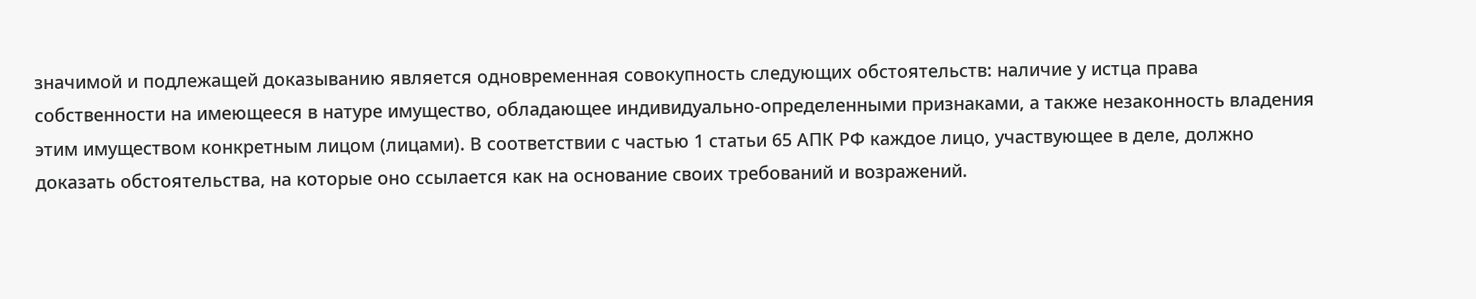значимой и подлежащей доказыванию является одновременная совокупность следующих обстоятельств: наличие у истца права собственности на имеющееся в натуре имущество, обладающее индивидуально-определенными признаками, а также незаконность владения этим имуществом конкретным лицом (лицами). В соответствии с частью 1 статьи 65 АПК РФ каждое лицо, участвующее в деле, должно доказать обстоятельства, на которые оно ссылается как на основание своих требований и возражений.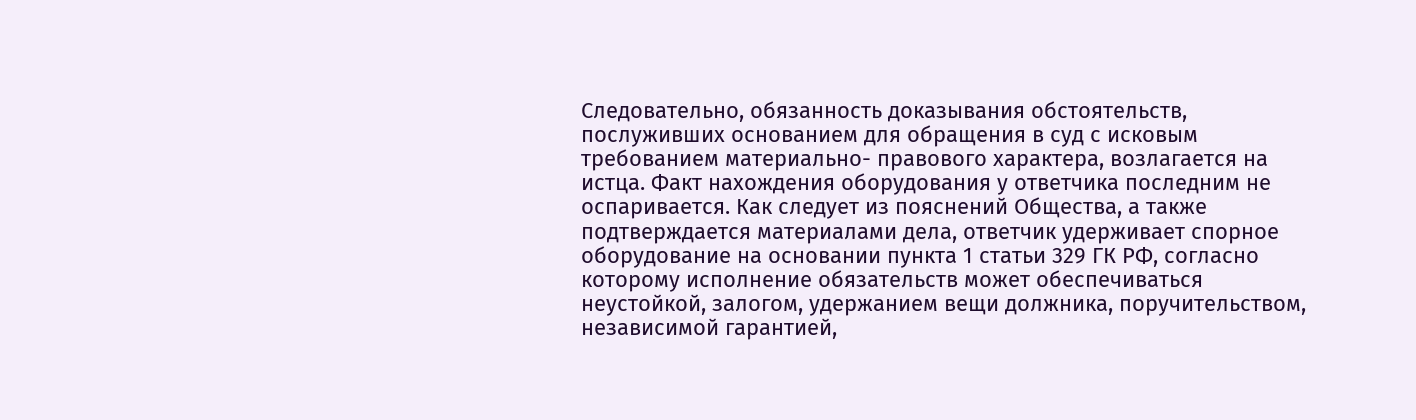Следовательно, обязанность доказывания обстоятельств, послуживших основанием для обращения в суд с исковым требованием материально- правового характера, возлагается на истца. Факт нахождения оборудования у ответчика последним не оспаривается. Как следует из пояснений Общества, а также подтверждается материалами дела, ответчик удерживает спорное оборудование на основании пункта 1 статьи 329 ГК РФ, согласно которому исполнение обязательств может обеспечиваться неустойкой, залогом, удержанием вещи должника, поручительством, независимой гарантией,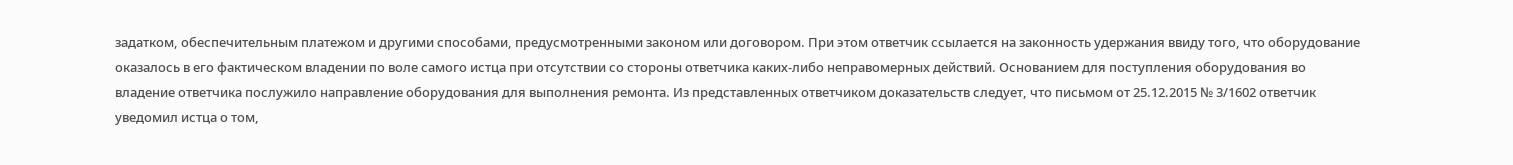задатком, обеспечительным платежом и другими способами, предусмотренными законом или договором. При этом ответчик ссылается на законность удержания ввиду того, что оборудование оказалось в его фактическом владении по воле самого истца при отсутствии со стороны ответчика каких-либо неправомерных действий. Основанием для поступления оборудования во владение ответчика послужило направление оборудования для выполнения ремонта. Из представленных ответчиком доказательств следует, что письмом от 25.12.2015 № 3/1602 ответчик уведомил истца о том,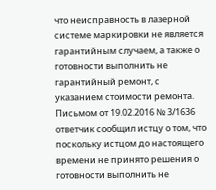что неисправность в лазерной системе маркировки не является гарантийным случаем, а также о готовности выполнить не гарантийный ремонт, с указанием стоимости ремонта. Письмом от 19.02.2016 № 3/1636 ответчик сообщил истцу о том, что поскольку истцом до настоящего времени не принято решения о готовности выполнить не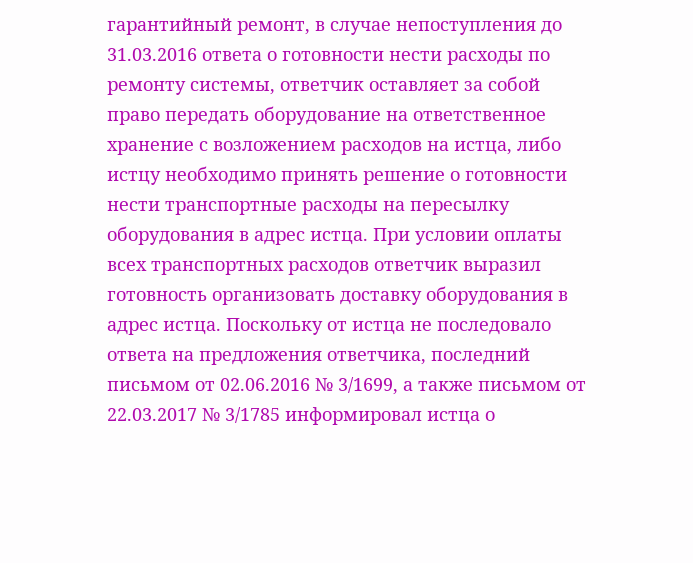гарантийный ремонт, в случае непоступления до 31.03.2016 ответа о готовности нести расходы по ремонту системы, ответчик оставляет за собой право передать оборудование на ответственное хранение с возложением расходов на истца, либо истцу необходимо принять решение о готовности нести транспортные расходы на пересылку оборудования в адрес истца. При условии оплаты всех транспортных расходов ответчик выразил готовность организовать доставку оборудования в адрес истца. Поскольку от истца не последовало ответа на предложения ответчика, последний письмом от 02.06.2016 № 3/1699, а также письмом от 22.03.2017 № 3/1785 информировал истца о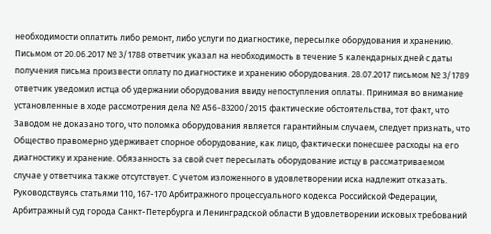необходимости оплатить либо ремонт, либо услуги по диагностике, пересылке оборудования и хранению. Письмом от 20.06.2017 № 3/1788 ответчик указал на необходимость в течение 5 календарных дней с даты получения письма произвести оплату по диагностике и хранению оборудования. 28.07.2017 письмом № 3/1789 ответчик уведомил истца об удержании оборудования ввиду непоступления оплаты. Принимая во внимание установленные в ходе рассмотрения дела № А56-83200/2015 фактические обстоятельства, тот факт, что Заводом не доказано того, что поломка оборудования является гарантийным случаем, следует признать, что Общество правомерно удерживает спорное оборудование, как лицо, фактически понесшее расходы на его диагностику и хранение. Обязанность за свой счет пересылать оборудование истцу в рассматриваемом случае у ответчика также отсутствует. С учетом изложенного в удовлетворении иска надлежит отказать. Руководствуясь статьями 110, 167-170 Арбитражного процессуального кодекса Российской Федерации, Арбитражный суд города Санкт-Петербурга и Ленинградской области В удовлетворении исковых требований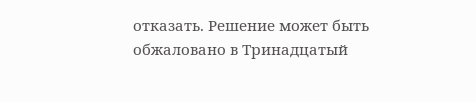отказать. Решение может быть обжаловано в Тринадцатый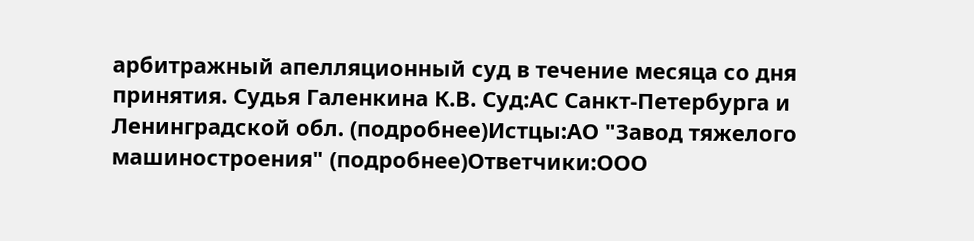арбитражный апелляционный суд в течение месяца со дня принятия. Судья Галенкина К.В. Суд:АС Санкт-Петербурга и Ленинградской обл. (подробнее)Истцы:АО "Завод тяжелого машиностроения" (подробнее)Ответчики:ООО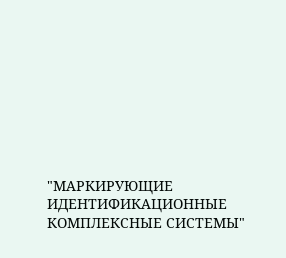"МАРКИРУЮЩИЕ ИДЕНТИФИКАЦИОННЫЕ КОМПЛЕКСНЫЕ СИСТЕМЫ"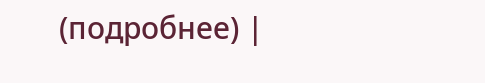(подробнее) |